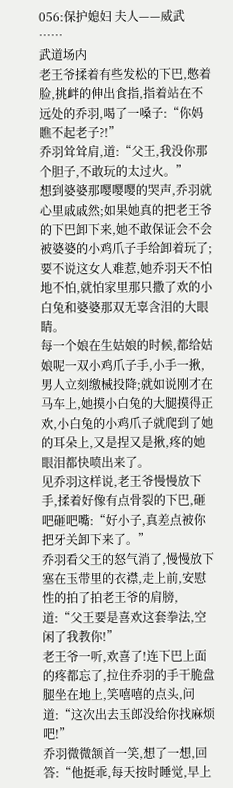056:保护媳妇 夫人——威武
……
武道场内
老王爷揉着有些发松的下巴,憋着脸,挑衅的伸出食指,指着站在不远处的乔羽,喝了一嗓子:“你妈瞧不起老子?!”
乔羽耸耸肩,道:“父王,我没你那个胆子,不敢玩的太过火。”
想到婆婆那嘤嘤嘤的哭声,乔羽就心里戚戚然;如果她真的把老王爷的下巴卸下来,她不敢保证会不会被婆婆的小鸡爪子手给卸着玩了;要不说这女人难惹,她乔羽天不怕地不怕,就怕家里那只撒了欢的小白兔和婆婆那双无辜含泪的大眼睛。
每一个娘在生姑娘的时候,都给姑娘呢一双小鸡爪子手,小手一揪,男人立刻缴械投降;就如说刚才在马车上,她摸小白兔的大腿摸得正欢,小白兔的小鸡爪子就爬到了她的耳朵上,又是捏又是揪,疼的她眼泪都快喷出来了。
见乔羽这样说,老王爷慢慢放下手,揉着好像有点骨裂的下巴,砸吧砸吧嘴:“好小子,真差点被你把牙关卸下来了。”
乔羽看父王的怒气消了,慢慢放下塞在玉带里的衣襟,走上前,安慰性的拍了拍老王爷的肩膀,道:“父王要是喜欢这套拳法,空闲了我教你!”
老王爷一听,欢喜了!连下巴上面的疼都忘了,拉住乔羽的手干脆盘腿坐在地上,笑嘻嘻的点头,问道:“这次出去玉郎没给你找麻烦吧!”
乔羽微微颔首一笑,想了一想,回答:“他挺乖,每天按时睡觉,早上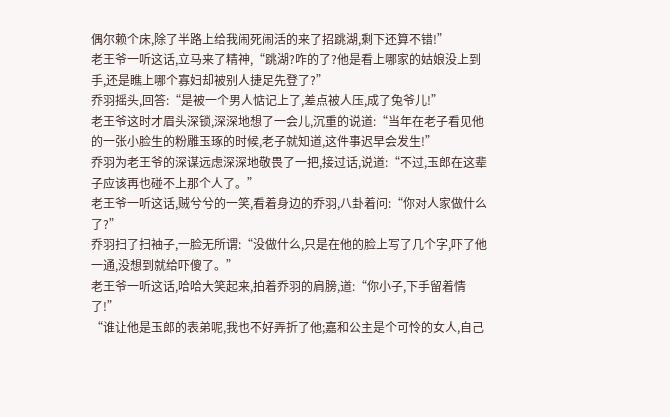偶尔赖个床,除了半路上给我闹死闹活的来了招跳湖,剩下还算不错!”
老王爷一听这话,立马来了精神,“跳湖?咋的了?他是看上哪家的姑娘没上到手,还是瞧上哪个寡妇却被别人捷足先登了?”
乔羽摇头,回答:“是被一个男人惦记上了,差点被人压,成了兔爷儿!”
老王爷这时才眉头深锁,深深地想了一会儿,沉重的说道:“当年在老子看见他的一张小脸生的粉雕玉琢的时候,老子就知道,这件事迟早会发生!”
乔羽为老王爷的深谋远虑深深地敬畏了一把,接过话,说道:“不过,玉郎在这辈子应该再也碰不上那个人了。”
老王爷一听这话,贼兮兮的一笑,看着身边的乔羽,八卦着问:“你对人家做什么了?”
乔羽扫了扫袖子,一脸无所谓:“没做什么,只是在他的脸上写了几个字,吓了他一通,没想到就给吓傻了。”
老王爷一听这话,哈哈大笑起来,拍着乔羽的肩膀,道:“你小子,下手留着情了!”
“谁让他是玉郎的表弟呢,我也不好弄折了他;嘉和公主是个可怜的女人,自己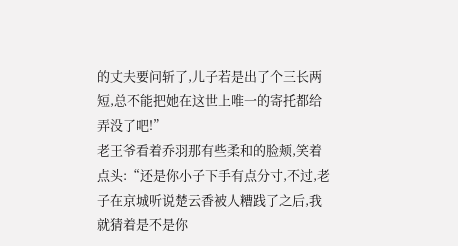的丈夫要问斩了,儿子若是出了个三长两短,总不能把她在这世上唯一的寄托都给弄没了吧!”
老王爷看着乔羽那有些柔和的脸颊,笑着点头:“还是你小子下手有点分寸,不过,老子在京城听说楚云香被人糟践了之后,我就猜着是不是你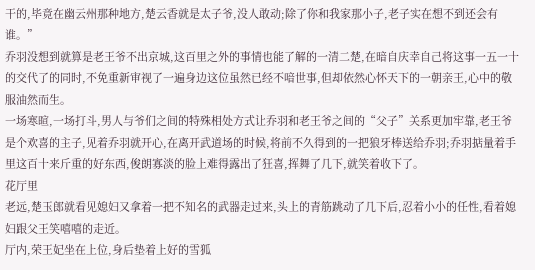干的,毕竟在幽云州那种地方,楚云香就是太子爷,没人敢动;除了你和我家那小子,老子实在想不到还会有谁。”
乔羽没想到就算是老王爷不出京城,这百里之外的事情也能了解的一清二楚,在暗自庆幸自己将这事一五一十的交代了的同时,不免重新审视了一遍身边这位虽然已经不喑世事,但却依然心怀天下的一朝亲王,心中的敬服油然而生。
一场寒暄,一场打斗,男人与爷们之间的特殊相处方式让乔羽和老王爷之间的“父子”关系更加牢靠,老王爷是个欢喜的主子,见着乔羽就开心,在离开武道场的时候,将前不久得到的一把狼牙棒送给乔羽;乔羽掂量着手里这百十来斤重的好东西,俊朗寡淡的脸上难得露出了狂喜,挥舞了几下,就笑着收下了。
花厅里
老远,楚玉郎就看见媳妇又拿着一把不知名的武器走过来,头上的青筋跳动了几下后,忍着小小的任性,看着媳妇跟父王笑嘻嘻的走近。
厅内,荣王妃坐在上位,身后垫着上好的雪狐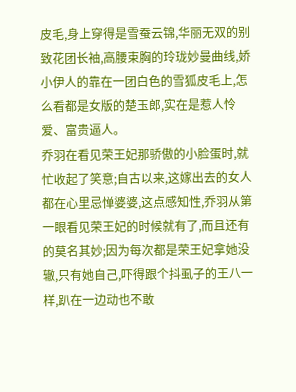皮毛,身上穿得是雪蚕云锦,华丽无双的别致花团长袖,高腰束胸的玲珑妙曼曲线,娇小伊人的靠在一团白色的雪狐皮毛上,怎么看都是女版的楚玉郎,实在是惹人怜爱、富贵逼人。
乔羽在看见荣王妃那骄傲的小脸蛋时,就忙收起了笑意;自古以来,这嫁出去的女人都在心里忌惮婆婆,这点感知性,乔羽从第一眼看见荣王妃的时候就有了,而且还有的莫名其妙;因为每次都是荣王妃拿她没辙,只有她自己,吓得跟个抖虱子的王八一样,趴在一边动也不敢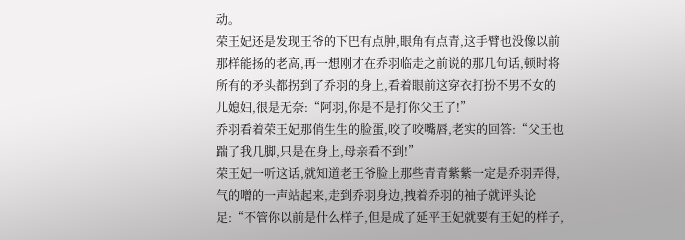动。
荣王妃还是发现王爷的下巴有点肿,眼角有点青,这手臂也没像以前那样能扬的老高,再一想刚才在乔羽临走之前说的那几句话,顿时将所有的矛头都拐到了乔羽的身上,看着眼前这穿衣打扮不男不女的儿媳妇,很是无奈:“阿羽,你是不是打你父王了!”
乔羽看着荣王妃那俏生生的脸蛋,咬了咬嘴唇,老实的回答:“父王也踹了我几脚,只是在身上,母亲看不到!”
荣王妃一听这话,就知道老王爷脸上那些青青紫紫一定是乔羽弄得,气的噌的一声站起来,走到乔羽身边,拽着乔羽的袖子就评头论足:“不管你以前是什么样子,但是成了延平王妃就要有王妃的样子,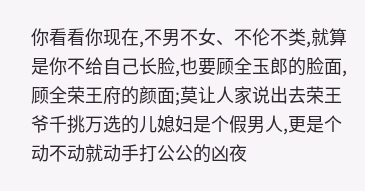你看看你现在,不男不女、不伦不类,就算是你不给自己长脸,也要顾全玉郎的脸面,顾全荣王府的颜面;莫让人家说出去荣王爷千挑万选的儿媳妇是个假男人,更是个动不动就动手打公公的凶夜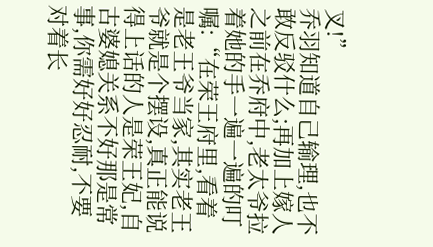叉!”
乔羽知道自己输理,也不敢反驳什么;再加上嫁人之前在乔府中,老太爷拉着她的手一遍一遍的叮嘱:“在荣王府里,看着是老王爷当家,其实老王爷就是个摆设,真正能说得上话的人是荣王妃,自古婆媳关系不好那是常事,你需好好忍耐,不要对着长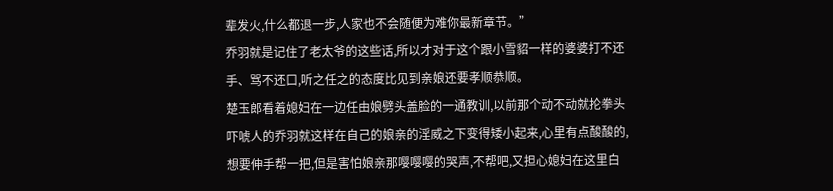辈发火,什么都退一步,人家也不会随便为难你最新章节。”
乔羽就是记住了老太爷的这些话,所以才对于这个跟小雪貂一样的婆婆打不还手、骂不还口,听之任之的态度比见到亲娘还要孝顺恭顺。
楚玉郎看着媳妇在一边任由娘劈头盖脸的一通教训,以前那个动不动就抡拳头吓唬人的乔羽就这样在自己的娘亲的淫威之下变得矮小起来,心里有点酸酸的,想要伸手帮一把,但是害怕娘亲那嘤嘤嘤的哭声,不帮吧,又担心媳妇在这里白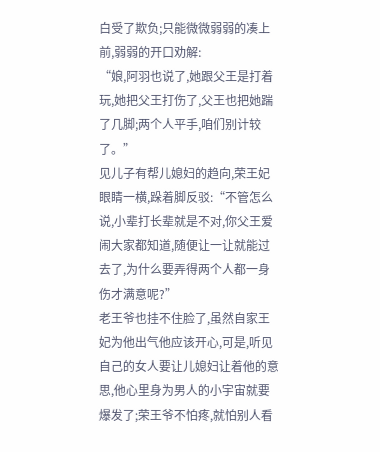白受了欺负;只能微微弱弱的凑上前,弱弱的开口劝解:
“娘,阿羽也说了,她跟父王是打着玩,她把父王打伤了,父王也把她踹了几脚;两个人平手,咱们别计较了。”
见儿子有帮儿媳妇的趋向,荣王妃眼睛一横,跺着脚反驳:“不管怎么说,小辈打长辈就是不对,你父王爱闹大家都知道,随便让一让就能过去了,为什么要弄得两个人都一身伤才满意呢?”
老王爷也挂不住脸了,虽然自家王妃为他出气他应该开心,可是,听见自己的女人要让儿媳妇让着他的意思,他心里身为男人的小宇宙就要爆发了;荣王爷不怕疼,就怕别人看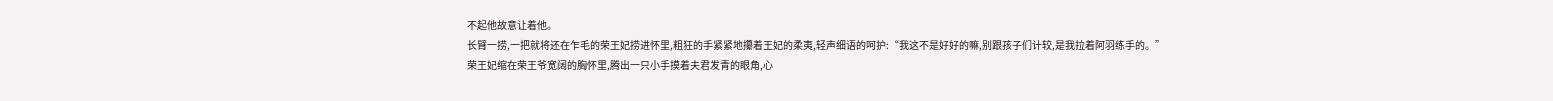不起他故意让着他。
长臂一捞,一把就将还在乍毛的荣王妃捞进怀里,粗狂的手紧紧地攥着王妃的柔夷,轻声细语的呵护:“我这不是好好的嘛,别跟孩子们计较,是我拉着阿羽练手的。”
荣王妃缩在荣王爷宽阔的胸怀里,腾出一只小手摸着夫君发青的眼角,心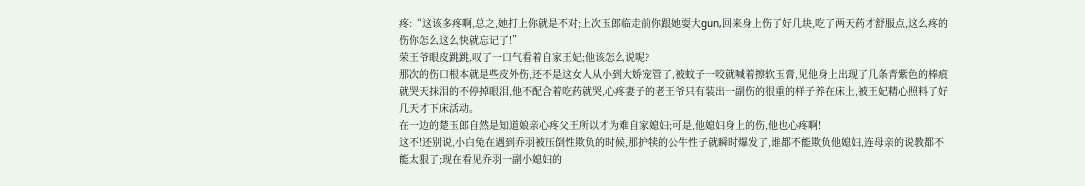疼:“这该多疼啊,总之,她打上你就是不对;上次玉郎临走前你跟她耍大gun,回来身上伤了好几块,吃了两天药才舒服点,这么疼的伤你怎么这么快就忘记了!”
荣王爷眼皮跳跳,叹了一口气看着自家王妃;他该怎么说呢?
那次的伤口根本就是些皮外伤,还不是这女人从小到大娇宠管了,被蚊子一咬就喊着擦软玉膏,见他身上出现了几条青紫色的棒痕就哭天抹泪的不停掉眼泪,他不配合着吃药就哭,心疼妻子的老王爷只有装出一副伤的很重的样子养在床上,被王妃精心照料了好几天才下床活动。
在一边的楚玉郎自然是知道娘亲心疼父王所以才为难自家媳妇;可是,他媳妇身上的伤,他也心疼啊!
这不!还别说,小白兔在遇到乔羽被压倒性欺负的时候,那护犊的公牛性子就瞬时爆发了,谁都不能欺负他媳妇,连母亲的说教都不能太狠了;现在看见乔羽一副小媳妇的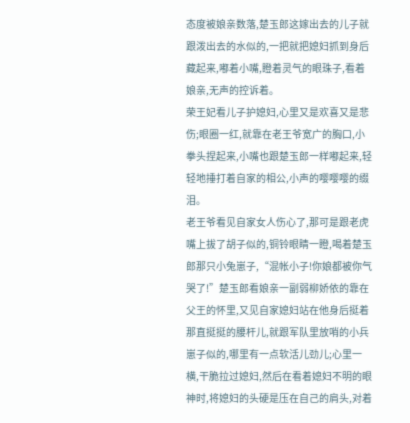态度被娘亲数落,楚玉郎这嫁出去的儿子就跟泼出去的水似的,一把就把媳妇抓到身后藏起来,嘟着小嘴,瞪着灵气的眼珠子,看着娘亲,无声的控诉着。
荣王妃看儿子护媳妇,心里又是欢喜又是悲伤;眼圈一红,就靠在老王爷宽广的胸口,小拳头捏起来,小嘴也跟楚玉郎一样嘟起来,轻轻地捶打着自家的相公,小声的嘤嘤嘤的缀泪。
老王爷看见自家女人伤心了,那可是跟老虎嘴上拔了胡子似的,铜铃眼睛一瞪,喝着楚玉郎那只小兔崽子,“混帐小子!你娘都被你气哭了!”楚玉郎看娘亲一副弱柳娇依的靠在父王的怀里,又见自家媳妇站在他身后挺着那直挺挺的腰杆儿,就跟军队里放哨的小兵崽子似的,哪里有一点软活儿劲儿;心里一横,干脆拉过媳妇,然后在看着媳妇不明的眼神时,将媳妇的头硬是压在自己的肩头,对着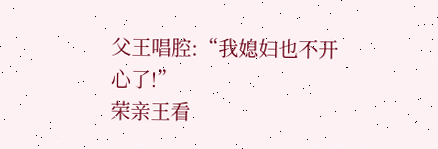父王唱腔:“我媳妇也不开心了!”
荣亲王看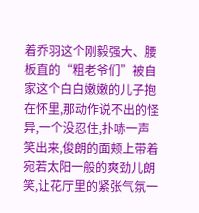着乔羽这个刚毅强大、腰板直的“粗老爷们”被自家这个白白嫩嫩的儿子抱在怀里,那动作说不出的怪异,一个没忍住,扑哧一声笑出来,俊朗的面颊上带着宛若太阳一般的爽劲儿朗笑,让花厅里的紧张气氛一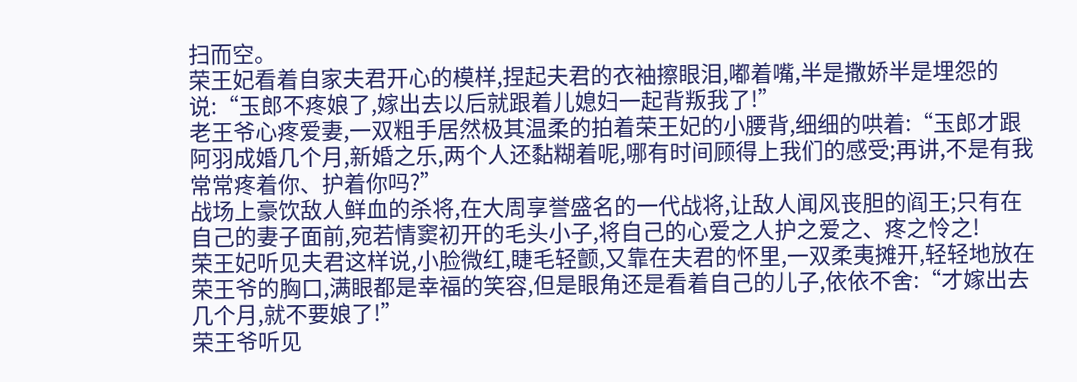扫而空。
荣王妃看着自家夫君开心的模样,捏起夫君的衣袖擦眼泪,嘟着嘴,半是撒娇半是埋怨的说:“玉郎不疼娘了,嫁出去以后就跟着儿媳妇一起背叛我了!”
老王爷心疼爱妻,一双粗手居然极其温柔的拍着荣王妃的小腰背,细细的哄着:“玉郎才跟阿羽成婚几个月,新婚之乐,两个人还黏糊着呢,哪有时间顾得上我们的感受;再讲,不是有我常常疼着你、护着你吗?”
战场上豪饮敌人鲜血的杀将,在大周享誉盛名的一代战将,让敌人闻风丧胆的阎王;只有在自己的妻子面前,宛若情窦初开的毛头小子,将自己的心爱之人护之爱之、疼之怜之!
荣王妃听见夫君这样说,小脸微红,睫毛轻颤,又靠在夫君的怀里,一双柔夷摊开,轻轻地放在荣王爷的胸口,满眼都是幸福的笑容,但是眼角还是看着自己的儿子,依依不舍:“才嫁出去几个月,就不要娘了!”
荣王爷听见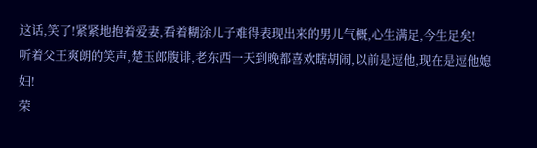这话,笑了!紧紧地抱着爱妻,看着糊涂儿子难得表现出来的男儿气概,心生满足,今生足矣!
听着父王爽朗的笑声,楚玉郎腹诽,老东西一天到晚都喜欢瞎胡闹,以前是逗他,现在是逗他媳妇!
荣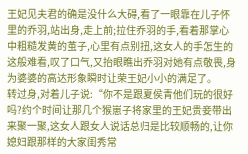王妃见夫君的确是没什么大碍,看了一眼靠在儿子怀里的乔羽,站出身,走上前;拉住乔羽的手,看着那掌心中粗糙发黄的茧子,心里有点别扭,这女人的手怎生的这般难看,叹了口气,又抬眼瞧出乔羽对她有点敬畏,身为婆婆的高达形象瞬时让荣王妃小小的满足了。
转过身,对着儿子说:“你不是跟夏侯青他们玩的很好吗?约个时间让那几个猴崽子将家里的王妃贵妾带出来聚一聚,这女人跟女人说话总归是比较顺畅的,让你媳妇跟那样的大家闺秀常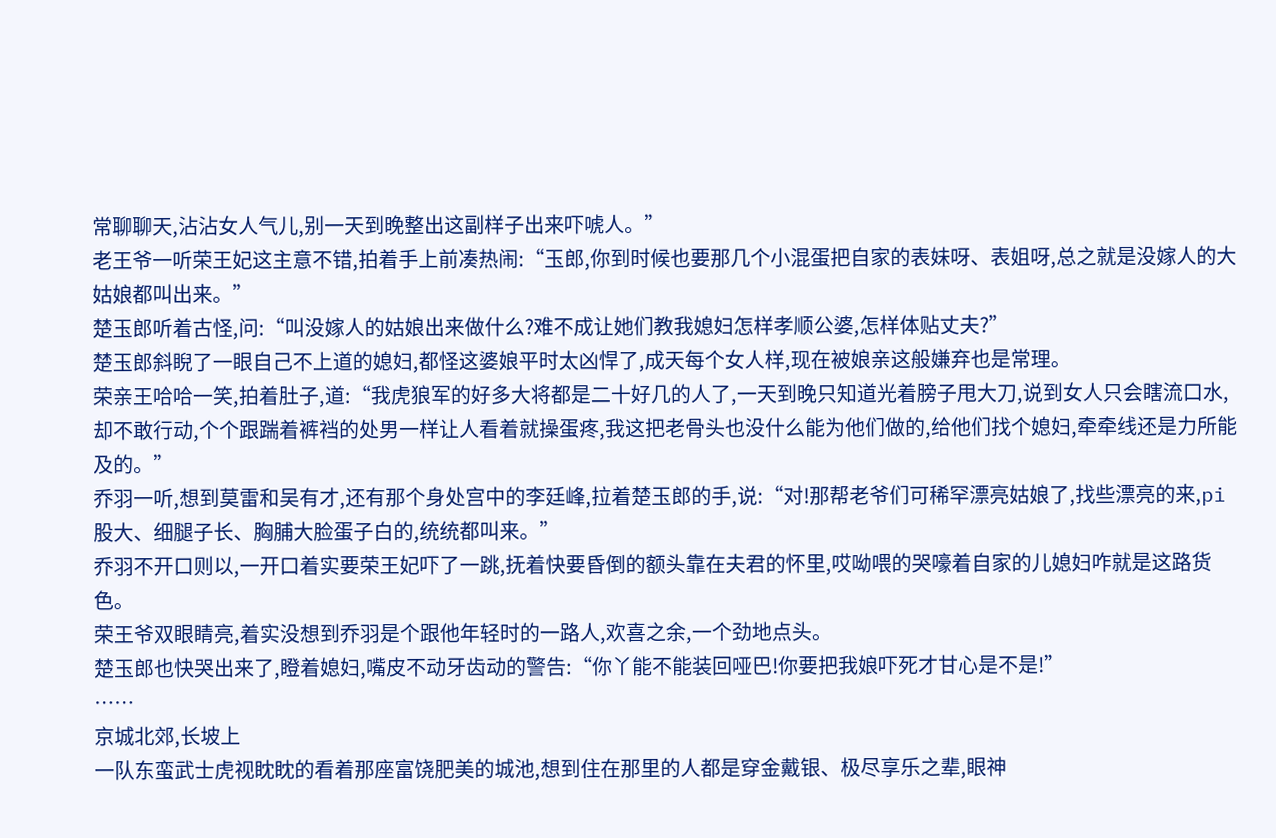常聊聊天,沾沾女人气儿,别一天到晚整出这副样子出来吓唬人。”
老王爷一听荣王妃这主意不错,拍着手上前凑热闹:“玉郎,你到时候也要那几个小混蛋把自家的表妹呀、表姐呀,总之就是没嫁人的大姑娘都叫出来。”
楚玉郎听着古怪,问:“叫没嫁人的姑娘出来做什么?难不成让她们教我媳妇怎样孝顺公婆,怎样体贴丈夫?”
楚玉郎斜睨了一眼自己不上道的媳妇,都怪这婆娘平时太凶悍了,成天每个女人样,现在被娘亲这般嫌弃也是常理。
荣亲王哈哈一笑,拍着肚子,道:“我虎狼军的好多大将都是二十好几的人了,一天到晚只知道光着膀子甩大刀,说到女人只会瞎流口水,却不敢行动,个个跟踹着裤裆的处男一样让人看着就操蛋疼,我这把老骨头也没什么能为他们做的,给他们找个媳妇,牵牵线还是力所能及的。”
乔羽一听,想到莫雷和吴有才,还有那个身处宫中的李廷峰,拉着楚玉郎的手,说:“对!那帮老爷们可稀罕漂亮姑娘了,找些漂亮的来,pi股大、细腿子长、胸脯大脸蛋子白的,统统都叫来。”
乔羽不开口则以,一开口着实要荣王妃吓了一跳,抚着快要昏倒的额头靠在夫君的怀里,哎呦喂的哭嚎着自家的儿媳妇咋就是这路货色。
荣王爷双眼睛亮,着实没想到乔羽是个跟他年轻时的一路人,欢喜之余,一个劲地点头。
楚玉郎也快哭出来了,瞪着媳妇,嘴皮不动牙齿动的警告:“你丫能不能装回哑巴!你要把我娘吓死才甘心是不是!”
……
京城北郊,长坡上
一队东蛮武士虎视眈眈的看着那座富饶肥美的城池,想到住在那里的人都是穿金戴银、极尽享乐之辈,眼神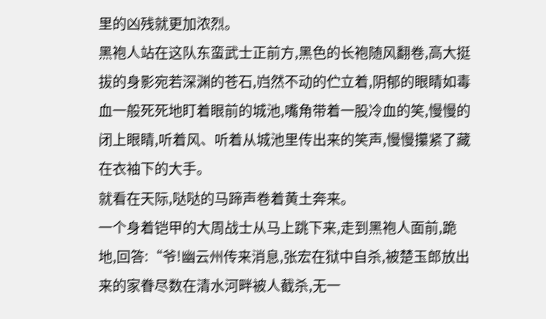里的凶残就更加浓烈。
黑袍人站在这队东蛮武士正前方,黑色的长袍随风翻卷,高大挺拔的身影宛若深渊的苍石,岿然不动的伫立着,阴郁的眼睛如毒血一般死死地盯着眼前的城池,嘴角带着一股冷血的笑,慢慢的闭上眼睛,听着风、听着从城池里传出来的笑声,慢慢攥紧了藏在衣袖下的大手。
就看在天际,哒哒的马蹄声卷着黄土奔来。
一个身着铠甲的大周战士从马上跳下来,走到黑袍人面前,跪地,回答:“爷!幽云州传来消息,张宏在狱中自杀,被楚玉郎放出来的家眷尽数在清水河畔被人截杀,无一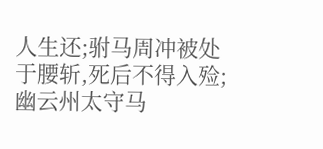人生还;驸马周冲被处于腰斩,死后不得入殓;幽云州太守马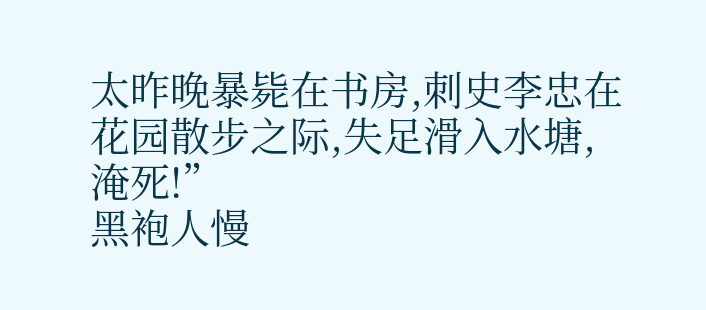太昨晚暴毙在书房,刺史李忠在花园散步之际,失足滑入水塘,淹死!”
黑袍人慢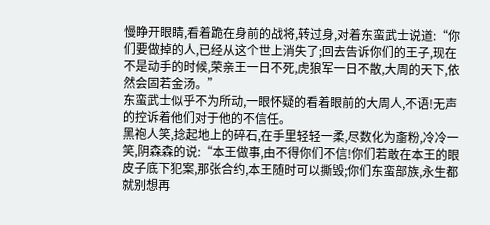慢睁开眼睛,看着跪在身前的战将,转过身,对着东蛮武士说道:“你们要做掉的人,已经从这个世上消失了;回去告诉你们的王子,现在不是动手的时候,荣亲王一日不死,虎狼军一日不散,大周的天下,依然会固若金汤。”
东蛮武士似乎不为所动,一眼怀疑的看着眼前的大周人,不语!无声的控诉着他们对于他的不信任。
黑袍人笑,捻起地上的碎石,在手里轻轻一柔,尽数化为齑粉,冷冷一笑,阴森森的说:“本王做事,由不得你们不信!你们若敢在本王的眼皮子底下犯案,那张合约,本王随时可以撕毁;你们东蛮部族,永生都就别想再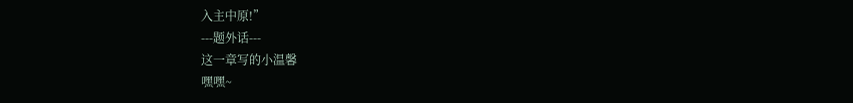入主中原!”
---题外话---
这一章写的小温馨
嘿嘿~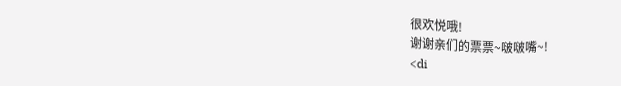很欢悦哦!
谢谢亲们的票票~啵啵嘴~!
<di